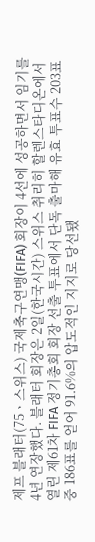제프 블래터(75ㆍ스위스) 국제축구연맹(FIFA) 회장이 4선에 성공하면서 임기를 4년 연장했다. 블래터 회장은 2일(한국시간) 스위스 취리히 할렌스타디온에서 열린 제61차 FIFA 정기총회 회장 선출 투표에서 단독 출마해 유효 투표수 203표 중 186표를 얻어 91.6%의 압도적인 지지로 당선됐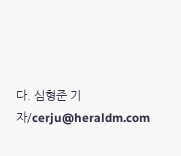다. 심형준 기자/cerju@heraldm.com